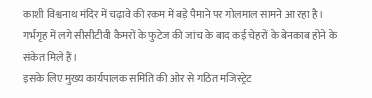काशी विश्वनाथ मंदिर में चढ़ावे की रकम में बड़े पैमाने पर गोलमाल सामने आ रहा है। गर्भगृह में लगे सीसीटीवी कैमरों के फुटेज की जांच के बाद कई चेहरों के बेनकाब होने के संकेत मिले हैं।
इसके लिए मुख्य कार्यपालक समिति की ओर से गठित मजिस्ट्रेट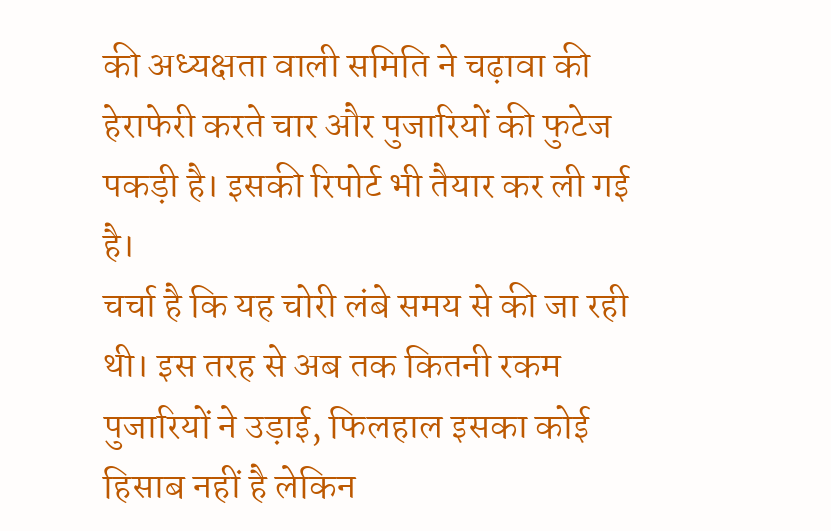की अध्यक्षता वाली समिति ने चढ़ावा की हेराफेरी करते चार और पुजारियों की फुटेज पकड़ी है। इसकी रिपोर्ट भी तैयार कर ली गई है।
चर्चा है कि यह चोरी लंबे समय से की जा रही थी। इस तरह से अब तक कितनी रकम पुजारियों ने उड़ाई, फिलहाल इसका कोई हिसाब नहीं है लेकिन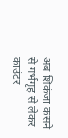अब शिकंजा कसने से गर्भगृह से लेकर काउंटर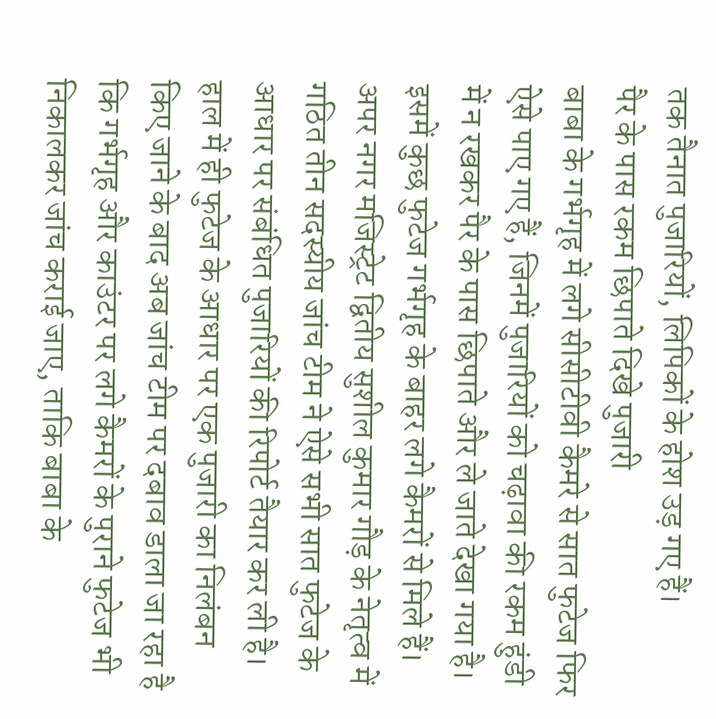तक तैनात पुजारियों, लिपिकों के होश उड़ गए हैं।
पैर के पास रकम छिपाते दिखे पुजारी
बाबा के गर्भगृह में लगे सीसीटीवी कैमरे से सात फुटेज फिर ऐसे पाए गए हैं, जिनमें पुजारियों को चढ़ावा की रकम हुंडी में न रखकर पैर के पास छिपाते और ले जाते देखा गया है। इसमें कुछ फुटेज गर्भगृह के बाहर लगे कैमरों से मिले हैं।
अपर नगर मजिस्ट्रेट द्वितीय सुशील कुमार गौड़ के नेतृत्व में गठित तीन सदस्यीय जांच टीम ने ऐसे सभी सात फुटेज के आधार पर संबंधित पुजारियों की रिपोर्ट तैयार कर ली है।
हाल में ही फुटेज के आधार पर एक पुजारी का निलंबन किए जाने के बाद अब जांच टीम पर दबाव डाला जा रहा है कि गर्भगृह और काउंटर पर लगे कैमरों के पुराने फुटेज भी निकालकर जांच कराई जाए, ताकि बाबा के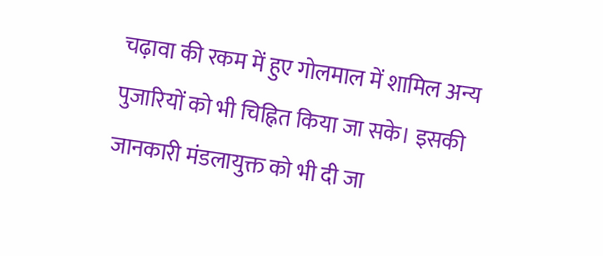चढ़ावा की रकम में हुए गोलमाल में शामिल अन्य पुजारियों को भी चिह्नित किया जा सके। इसकी जानकारी मंडलायुक्त को भी दी जा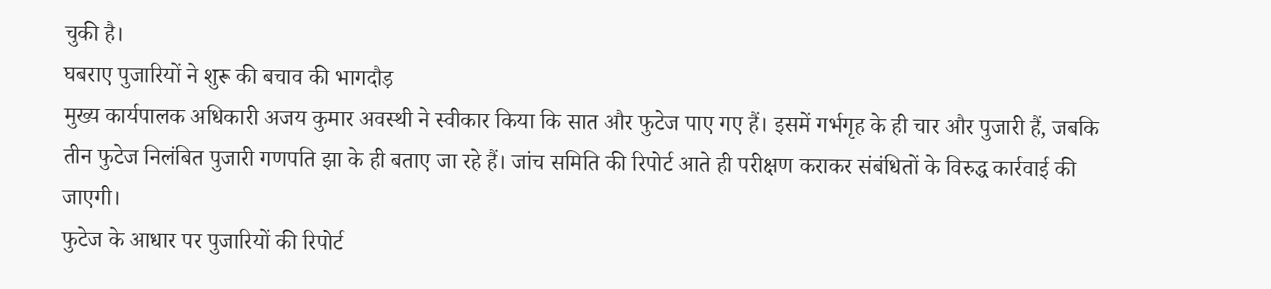चुकी है।
घबराए पुजारियों ने शुरू की बचाव की भागदौड़
मुख्य कार्यपालक अधिकारी अजय कुमार अवस्थी ने स्वीकार किया कि सात और फुटेज पाए गए हैं। इसमें गर्भगृह के ही चार और पुजारी हैं, जबकि तीन फुटेज निलंबित पुजारी गणपति झा के ही बताए जा रहे हैं। जांच समिति की रिपोर्ट आते ही परीक्षण कराकर संबंधितों के विरुद्ध कार्रवाई की जाएगी।
फुटेज के आधार पर पुजारियों की रिपोर्ट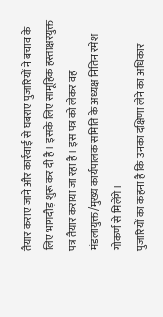तैयार कराए जाने और कार्रवाई से घबराए पुजारियों ने बचाव के लिए भागदौड़ शुरू कर दी है। इसके लिए सामूहिक हस्ताक्षरयुक्त पत्र तैयार कराया जा रहा है। इस पत्र को लेकर वह मंडलायुक्त/मुख्य कार्यपालक समिति के अध्यक्ष नितिन रमेश गोकर्ण से मिलेंगे।
पुजारियों का कहना है कि उनका दक्षिणा लेने का अधिकार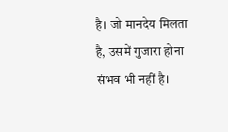है। जो मानदेय मिलता है, उसमें गुजारा होना संभव भी नहीं है।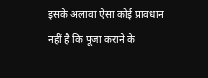इसके अलावा ऐसा कोई प्रावधान नहीं है कि पूजा कराने के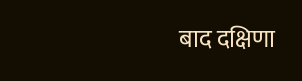बाद दक्षिणा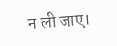न ली जाए।